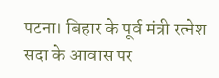पटना। बिहार के पूर्व मंत्री रत्नेश सदा के आवास पर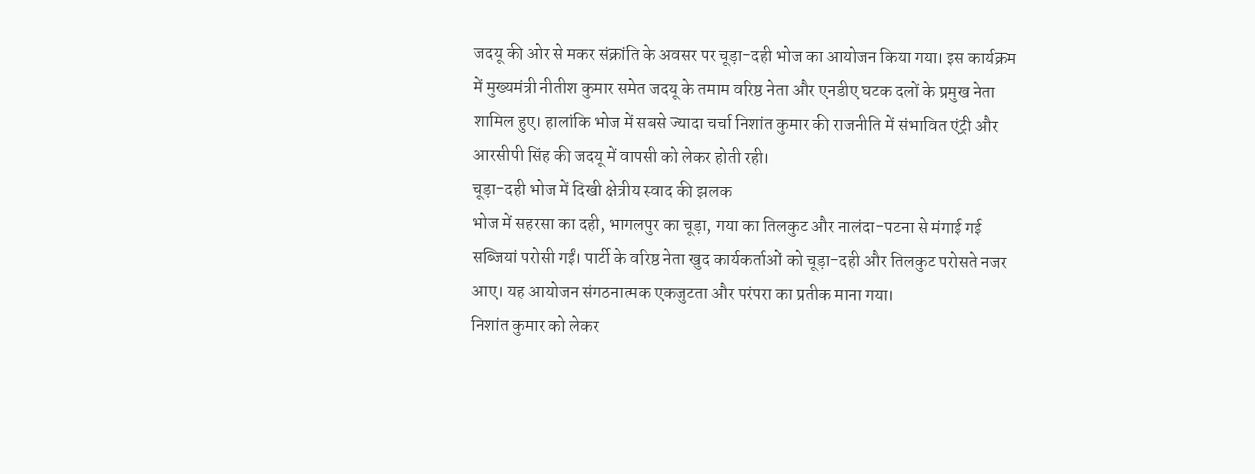जदयू की ओर से मकर संक्रांति के अवसर पर चूड़ा-दही भोज का आयोजन किया गया। इस कार्यक्रम में मुख्यमंत्री नीतीश कुमार समेत जदयू के तमाम वरिष्ठ नेता और एनडीए घटक दलों के प्रमुख नेता शामिल हुए। हालांकि भोज में सबसे ज्यादा चर्चा निशांत कुमार की राजनीति में संभावित एंट्री और आरसीपी सिंह की जदयू में वापसी को लेकर होती रही।
चूड़ा-दही भोज में दिखी क्षेत्रीय स्वाद की झलक
भोज में सहरसा का दही, भागलपुर का चूड़ा, गया का तिलकुट और नालंदा-पटना से मंगाई गई सब्जियां परोसी गईं। पार्टी के वरिष्ठ नेता खुद कार्यकर्ताओं को चूड़ा-दही और तिलकुट परोसते नजर आए। यह आयोजन संगठनात्मक एकजुटता और परंपरा का प्रतीक माना गया।
निशांत कुमार को लेकर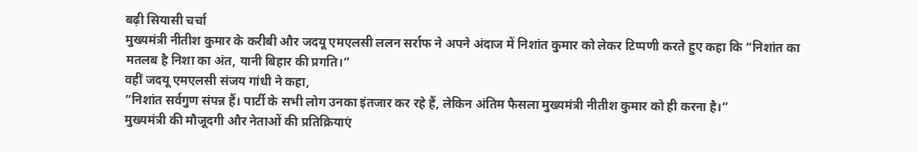बढ़ी सियासी चर्चा
मुख्यमंत्री नीतीश कुमार के करीबी और जदयू एमएलसी ललन सर्राफ ने अपने अंदाज में निशांत कुमार को लेकर टिप्पणी करते हुए कहा कि “निशांत का मतलब है निशा का अंत, यानी बिहार की प्रगति।”
वहीं जदयू एमएलसी संजय गांधी ने कहा,
“निशांत सर्वगुण संपन्न हैं। पार्टी के सभी लोग उनका इंतजार कर रहे हैं, लेकिन अंतिम फैसला मुख्यमंत्री नीतीश कुमार को ही करना है।”
मुख्यमंत्री की मौजूदगी और नेताओं की प्रतिक्रियाएं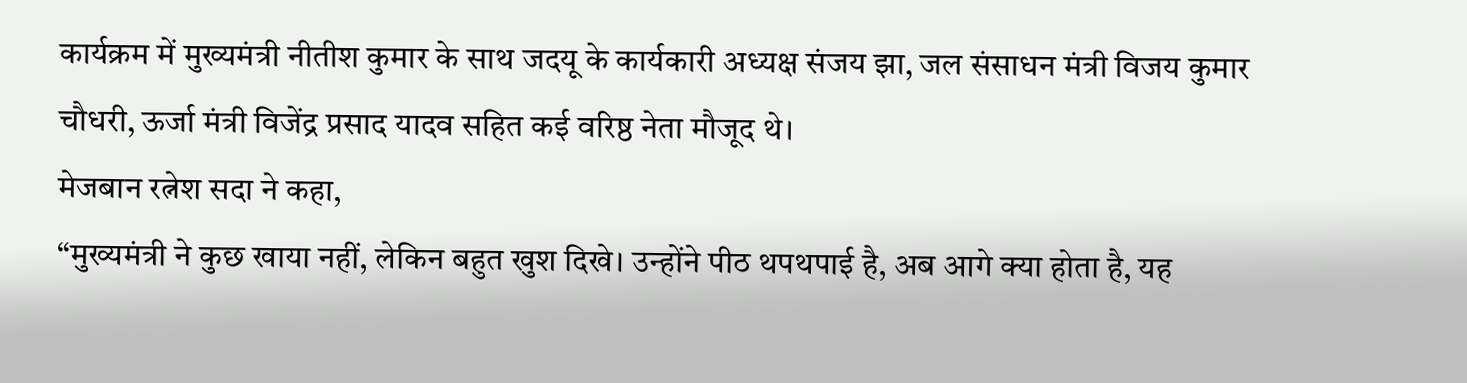कार्यक्रम में मुख्यमंत्री नीतीश कुमार के साथ जदयू के कार्यकारी अध्यक्ष संजय झा, जल संसाधन मंत्री विजय कुमार चौधरी, ऊर्जा मंत्री विजेंद्र प्रसाद यादव सहित कई वरिष्ठ नेता मौजूद थे।
मेजबान रत्नेश सदा ने कहा,
“मुख्यमंत्री ने कुछ खाया नहीं, लेकिन बहुत खुश दिखे। उन्होंने पीठ थपथपाई है, अब आगे क्या होता है, यह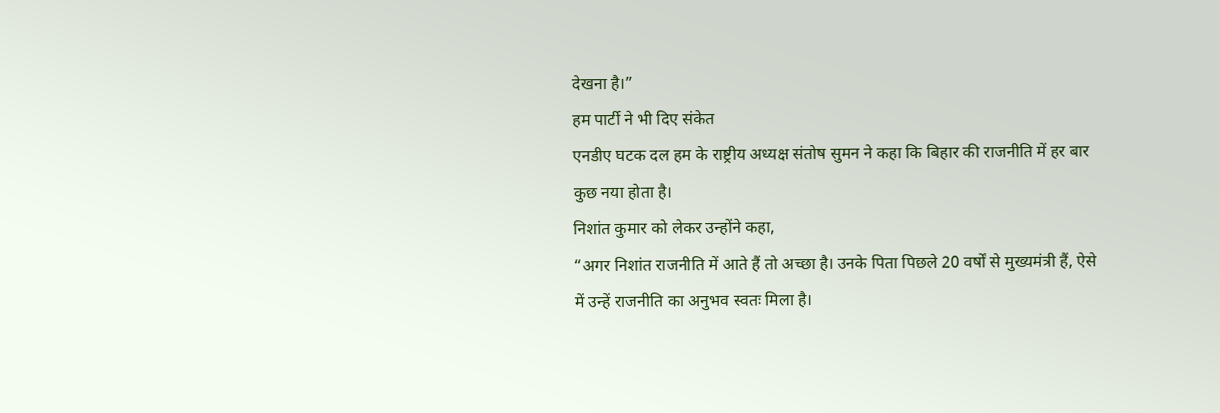देखना है।”
हम पार्टी ने भी दिए संकेत
एनडीए घटक दल हम के राष्ट्रीय अध्यक्ष संतोष सुमन ने कहा कि बिहार की राजनीति में हर बार कुछ नया होता है।
निशांत कुमार को लेकर उन्होंने कहा,
“अगर निशांत राजनीति में आते हैं तो अच्छा है। उनके पिता पिछले 20 वर्षों से मुख्यमंत्री हैं, ऐसे में उन्हें राजनीति का अनुभव स्वतः मिला है।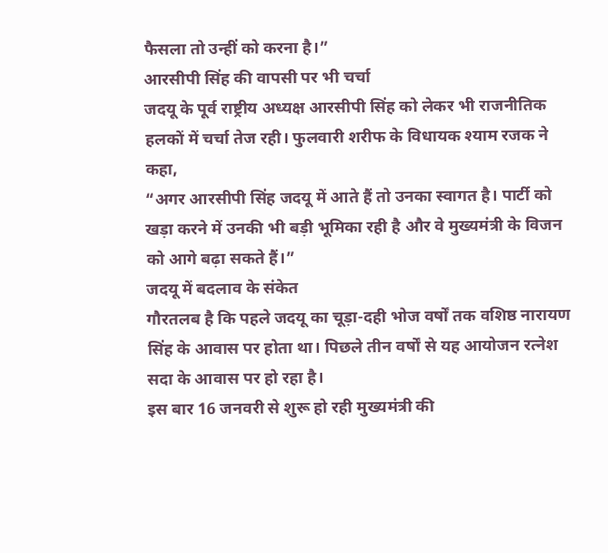फैसला तो उन्हीं को करना है।”
आरसीपी सिंह की वापसी पर भी चर्चा
जदयू के पूर्व राष्ट्रीय अध्यक्ष आरसीपी सिंह को लेकर भी राजनीतिक हलकों में चर्चा तेज रही। फुलवारी शरीफ के विधायक श्याम रजक ने कहा,
“अगर आरसीपी सिंह जदयू में आते हैं तो उनका स्वागत है। पार्टी को खड़ा करने में उनकी भी बड़ी भूमिका रही है और वे मुख्यमंत्री के विजन को आगे बढ़ा सकते हैं।”
जदयू में बदलाव के संकेत
गौरतलब है कि पहले जदयू का चूड़ा-दही भोज वर्षों तक वशिष्ठ नारायण सिंह के आवास पर होता था। पिछले तीन वर्षों से यह आयोजन रत्नेश सदा के आवास पर हो रहा है।
इस बार 16 जनवरी से शुरू हो रही मुख्यमंत्री की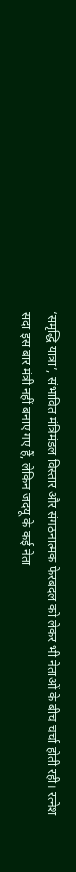‘समृद्धि यात्रा’, संभावित मंत्रिमंडल विस्तार और संगठनात्मक फेरबदल को लेकर भी नेताओं के बीच चर्चा होती रही। रत्नेश सदा इस बार मंत्री नहीं बनाए गए हैं, लेकिन जदयू के कई नेता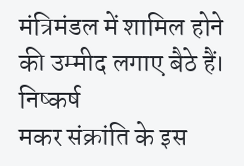मंत्रिमंडल में शामिल होने की उम्मीद लगाए बैठे हैं।
निष्कर्ष
मकर संक्रांति के इस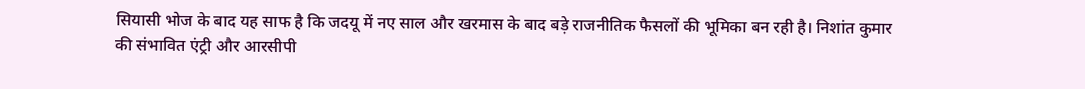सियासी भोज के बाद यह साफ है कि जदयू में नए साल और खरमास के बाद बड़े राजनीतिक फैसलों की भूमिका बन रही है। निशांत कुमार की संभावित एंट्री और आरसीपी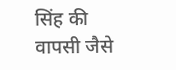सिंह की वापसी जैसे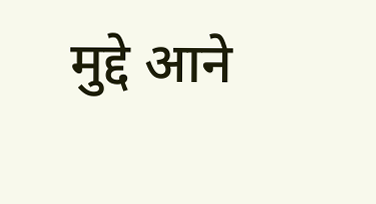मुद्दे आने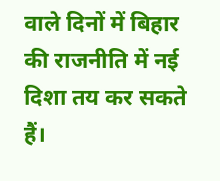वाले दिनों में बिहार की राजनीति में नई दिशा तय कर सकते हैं।